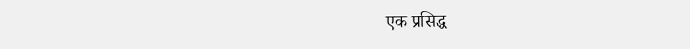एक प्रसिद्ध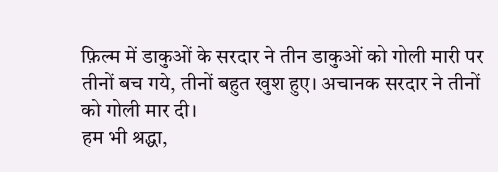फ़िल्म में डाकुओं के सरदार ने तीन डाकुओं को गोली मारी पर तीनों बच गये, तीनों बहुत खुश हुए। अचानक सरदार ने तीनों को गोली मार दी।
हम भी श्रद्धा,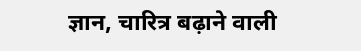ज्ञान, चारित्र बढ़ाने वाली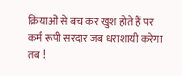क्रियाओं से बच कर खुश होते हैं पर कर्म रूपी सरदार जब धराशायी करेगा तब !